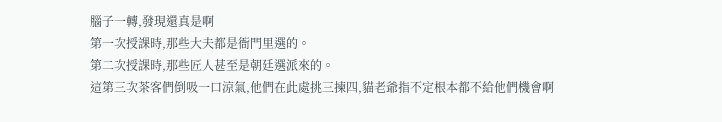腦子一轉,發現還真是啊
第一次授課時,那些大夫都是衙門里選的。
第二次授課時,那些匠人甚至是朝廷選派來的。
這第三次茶客們倒吸一口涼氣,他們在此處挑三揀四,貓老爺指不定根本都不給他們機會啊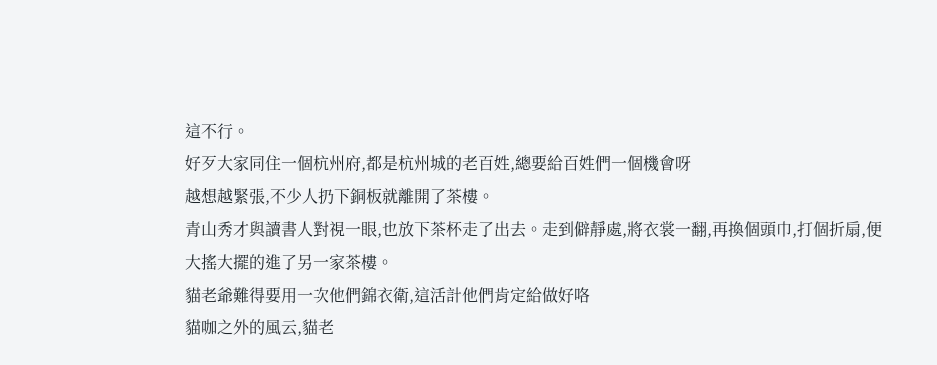這不行。
好歹大家同住一個杭州府,都是杭州城的老百姓,總要給百姓們一個機會呀
越想越緊張,不少人扔下銅板就離開了茶樓。
青山秀才與讀書人對視一眼,也放下茶杯走了出去。走到僻靜處,將衣裳一翻,再換個頭巾,打個折扇,便大搖大擺的進了另一家茶樓。
貓老爺難得要用一次他們錦衣衛,這活計他們肯定給做好咯
貓咖之外的風云,貓老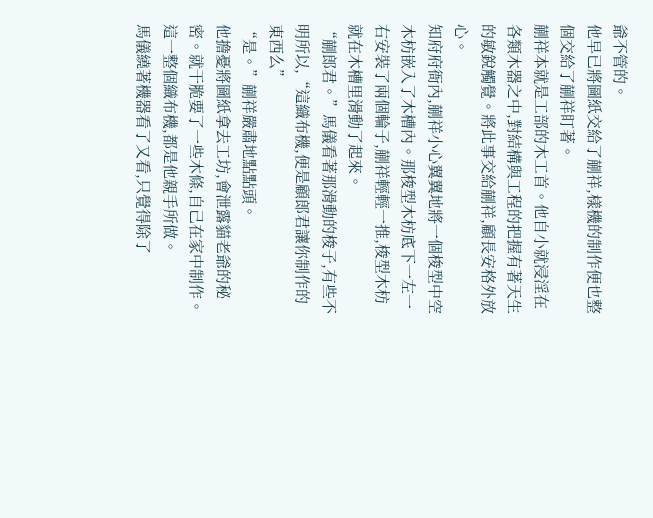爺不管的。
他早已將圖紙交給了蒯祥,樣機的制作便也整個交給了蒯祥盯著。
蒯祥本就是工部的木工首。他自小就浸淫在各類木器之中,對結構與工程的把握有著天生的敏銳觸覺。將此事交給蒯祥,顧長安格外放心。
知府府衙內,蒯祥小心翼翼地將一個梭型中空木枋嵌入了木槽內。那梭型木枋底下一左一右安裝了兩個輪子,蒯祥輕輕一推,梭型木枋就在木槽里滑動了起來。
“蒯郎君。”馬儀看著那滑動的梭子,有些不明所以,“這織布機,便是顧郎君讓你制作的東西么”
“是。”蒯祥嚴肅地點點頭。
他擔憂將圖紙拿去工坊,會泄露貓老爺的秘密。就干脆要了一些木條,自己在家中制作。這一整個織布機,都是他親手所做。
馬儀繞著機器看了又看,只覺得除了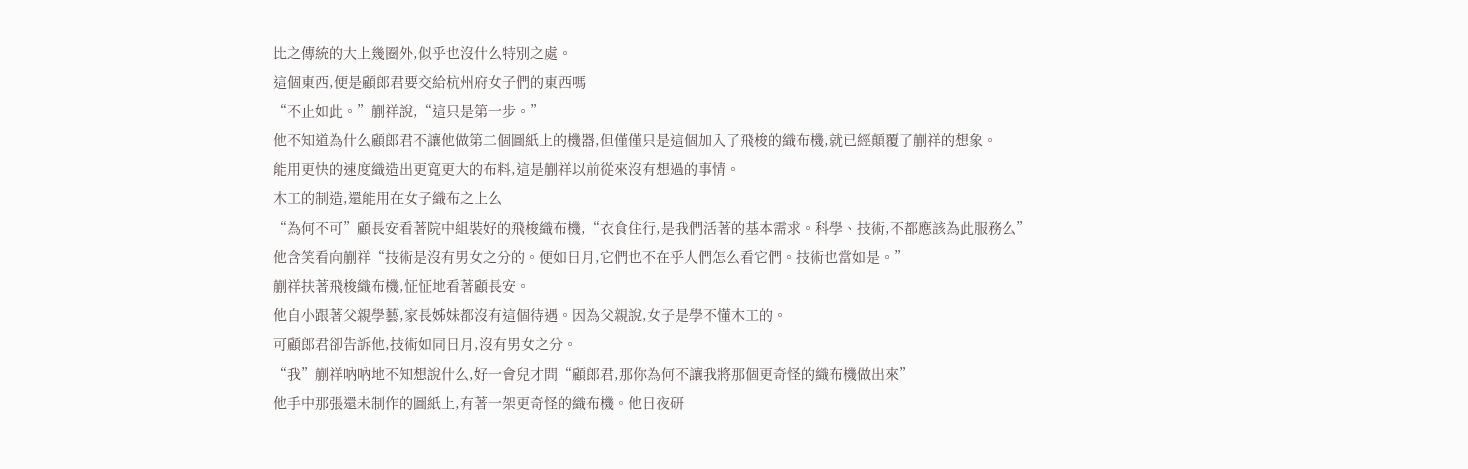比之傳統的大上幾圈外,似乎也沒什么特別之處。
這個東西,便是顧郎君要交給杭州府女子們的東西嗎
“不止如此。”蒯祥說,“這只是第一步。”
他不知道為什么顧郎君不讓他做第二個圖紙上的機器,但僅僅只是這個加入了飛梭的織布機,就已經顛覆了蒯祥的想象。
能用更快的速度織造出更寬更大的布料,這是蒯祥以前從來沒有想過的事情。
木工的制造,還能用在女子織布之上么
“為何不可”顧長安看著院中組裝好的飛梭織布機,“衣食住行,是我們活著的基本需求。科學、技術,不都應該為此服務么”
他含笑看向蒯祥“技術是沒有男女之分的。便如日月,它們也不在乎人們怎么看它們。技術也當如是。”
蒯祥扶著飛梭織布機,怔怔地看著顧長安。
他自小跟著父親學藝,家長姊妹都沒有這個待遇。因為父親說,女子是學不懂木工的。
可顧郎君卻告訴他,技術如同日月,沒有男女之分。
“我”蒯祥吶吶地不知想說什么,好一會兒才問“顧郎君,那你為何不讓我將那個更奇怪的織布機做出來”
他手中那張還未制作的圖紙上,有著一架更奇怪的織布機。他日夜研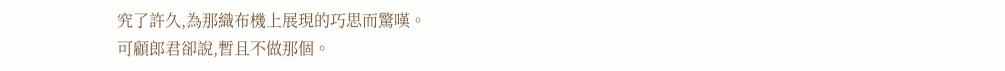究了許久,為那織布機上展現的巧思而驚嘆。
可顧郎君卻說,暫且不做那個。